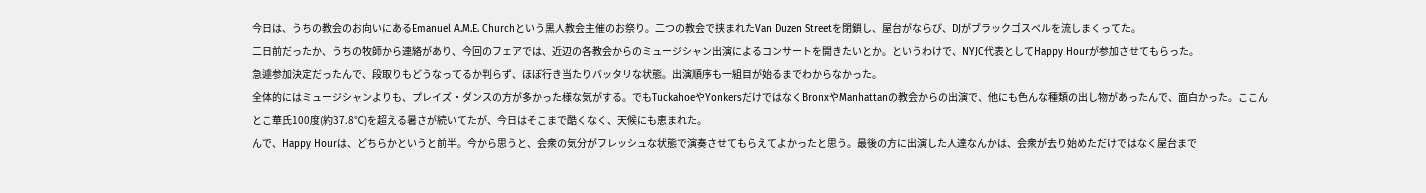今日は、うちの教会のお向いにあるEmanuel A.M.E. Churchという黒人教会主催のお祭り。二つの教会で挟まれたVan Duzen Streetを閉鎖し、屋台がならび、DJがブラックゴスペルを流しまくってた。
二日前だったか、うちの牧師から連絡があり、今回のフェアでは、近辺の各教会からのミュージシャン出演によるコンサートを開きたいとか。というわけで、NYJC代表としてHappy Hourが参加させてもらった。
急遽参加決定だったんで、段取りもどうなってるか判らず、ほぼ行き当たりバッタリな状態。出演順序も一組目が始るまでわからなかった。
全体的にはミュージシャンよりも、プレイズ・ダンスの方が多かった様な気がする。でもTuckahoeやYonkersだけではなくBronxやManhattanの教会からの出演で、他にも色んな種類の出し物があったんで、面白かった。ここんとこ華氏100度(約37.8℃)を超える暑さが続いてたが、今日はそこまで酷くなく、天候にも恵まれた。
んで、Happy Hourは、どちらかというと前半。今から思うと、会衆の気分がフレッシュな状態で演奏させてもらえてよかったと思う。最後の方に出演した人達なんかは、会衆が去り始めただけではなく屋台まで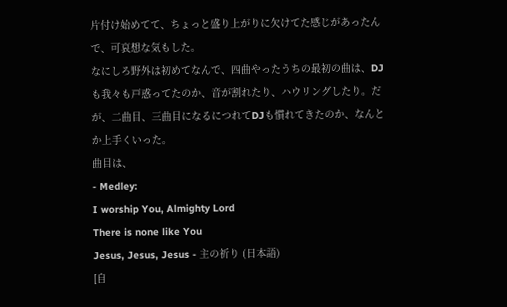片付け始めてて、ちょっと盛り上がりに欠けてた感じがあったんで、可哀想な気もした。
なにしろ野外は初めてなんで、四曲やったうちの最初の曲は、DJも我々も戸惑ってたのか、音が割れたり、ハウリングしたり。だが、二曲目、三曲目になるにつれてDJも慣れてきたのか、なんとか上手くいった。
曲目は、
- Medley:
I worship You, Almighty Lord
There is none like You
Jesus, Jesus, Jesus - 主の祈り (日本語)
[自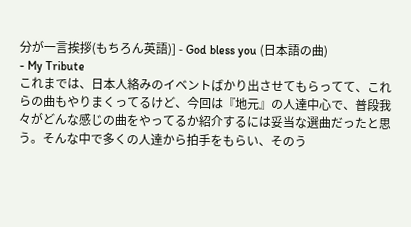分が一言挨拶(もちろん英語)] - God bless you (日本語の曲)
- My Tribute
これまでは、日本人絡みのイベントばかり出させてもらってて、これらの曲もやりまくってるけど、今回は『地元』の人達中心で、普段我々がどんな感じの曲をやってるか紹介するには妥当な選曲だったと思う。そんな中で多くの人達から拍手をもらい、そのう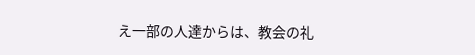え一部の人達からは、教会の礼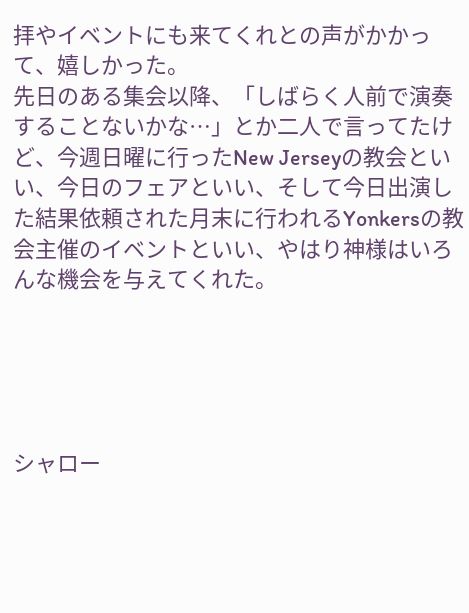拝やイベントにも来てくれとの声がかかって、嬉しかった。
先日のある集会以降、「しばらく人前で演奏することないかな…」とか二人で言ってたけど、今週日曜に行ったNew Jerseyの教会といい、今日のフェアといい、そして今日出演した結果依頼された月末に行われるYonkersの教会主催のイベントといい、やはり神様はいろんな機会を与えてくれた。





シャロー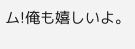ム!俺も嬉しいよ。